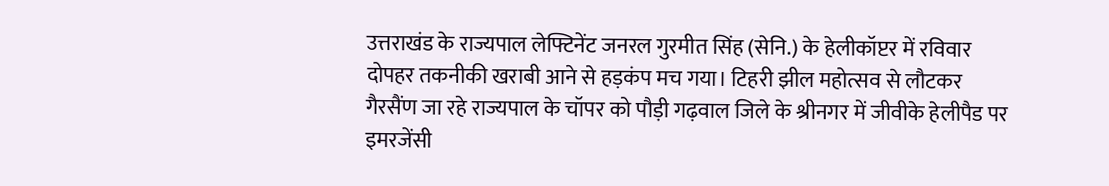उत्तराखंड के राज्यपाल लेफ्टिनेंट जनरल गुरमीत सिंह (सेनि.) के हेलीकॉप्टर में रविवार दोपहर तकनीकी खराबी आने से हड़कंप मच गया। टिहरी झील महोत्सव से लौटकर गैरसैंण जा रहे राज्यपाल के चॉपर को पौड़ी गढ़वाल जिले के श्रीनगर में जीवीके हेलीपैड पर इमरजेंसी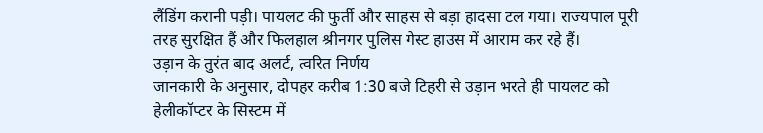लैंडिंग करानी पड़ी। पायलट की फुर्ती और साहस से बड़ा हादसा टल गया। राज्यपाल पूरी तरह सुरक्षित हैं और फिलहाल श्रीनगर पुलिस गेस्ट हाउस में आराम कर रहे हैं।
उड़ान के तुरंत बाद अलर्ट, त्वरित निर्णय
जानकारी के अनुसार, दोपहर करीब 1:30 बजे टिहरी से उड़ान भरते ही पायलट को हेलीकॉप्टर के सिस्टम में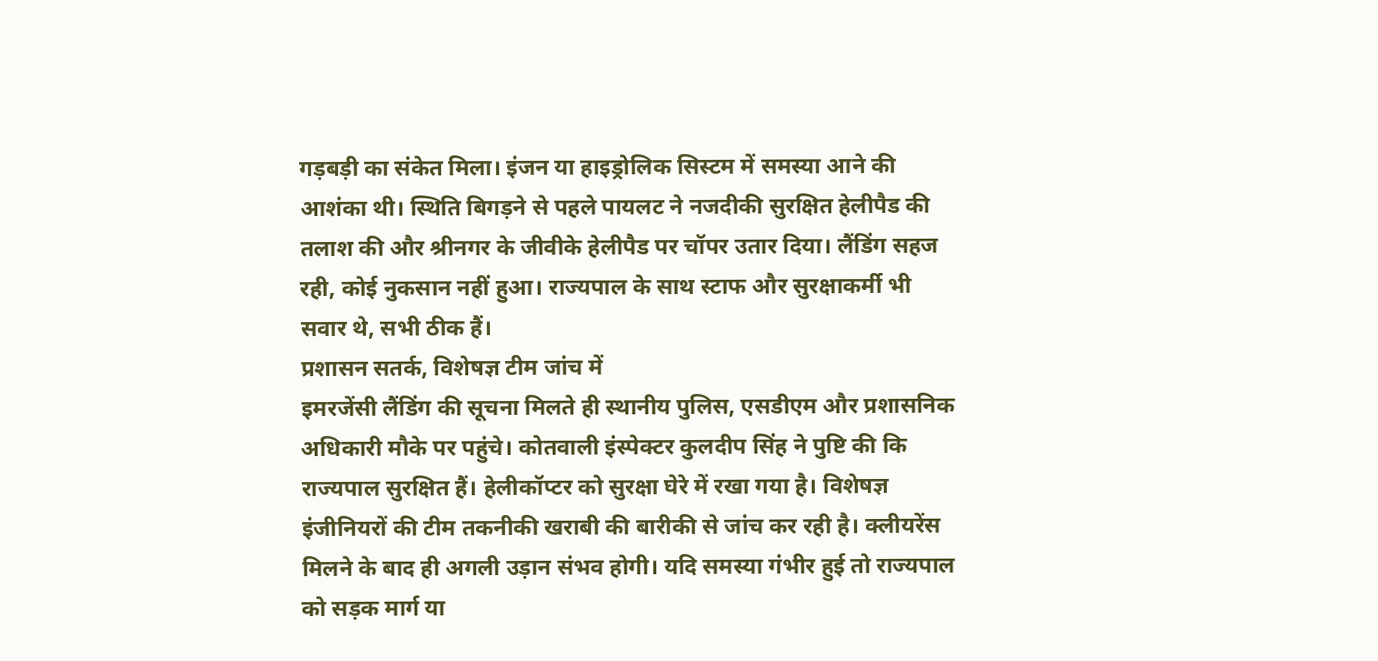गड़बड़ी का संकेत मिला। इंजन या हाइड्रोलिक सिस्टम में समस्या आने की आशंका थी। स्थिति बिगड़ने से पहले पायलट ने नजदीकी सुरक्षित हेलीपैड की तलाश की और श्रीनगर के जीवीके हेलीपैड पर चॉपर उतार दिया। लैंडिंग सहज रही, कोई नुकसान नहीं हुआ। राज्यपाल के साथ स्टाफ और सुरक्षाकर्मी भी सवार थे, सभी ठीक हैं।
प्रशासन सतर्क, विशेषज्ञ टीम जांच में
इमरजेंसी लैंडिंग की सूचना मिलते ही स्थानीय पुलिस, एसडीएम और प्रशासनिक अधिकारी मौके पर पहुंचे। कोतवाली इंस्पेक्टर कुलदीप सिंह ने पुष्टि की कि राज्यपाल सुरक्षित हैं। हेलीकॉप्टर को सुरक्षा घेरे में रखा गया है। विशेषज्ञ इंजीनियरों की टीम तकनीकी खराबी की बारीकी से जांच कर रही है। क्लीयरेंस मिलने के बाद ही अगली उड़ान संभव होगी। यदि समस्या गंभीर हुई तो राज्यपाल को सड़क मार्ग या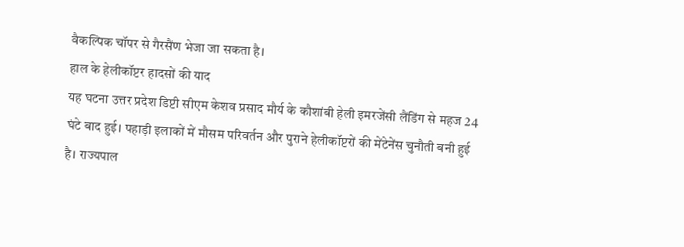वैकल्पिक चॉपर से गैरसैंण भेजा जा सकता है।
हाल के हेलीकॉप्टर हादसों की याद
यह घटना उत्तर प्रदेश डिप्टी सीएम केशव प्रसाद मौर्य के कौशांबी हेली इमरजेंसी लैंडिंग से महज 24 घंटे बाद हुई। पहाड़ी इलाकों में मौसम परिवर्तन और पुराने हेलीकॉप्टरों की मेंटेनेंस चुनौती बनी हुई है। राज्यपाल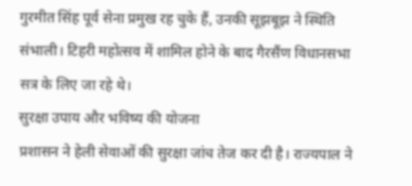गुरमीत सिंह पूर्व सेना प्रमुख रह चुके हैं, उनकी सूझबूझ ने स्थिति संभाली। टिहरी महोत्सव में शामिल होने के बाद गैरसैंण विधानसभा सत्र के लिए जा रहे थे।
सुरक्षा उपाय और भविष्य की योजना
प्रशासन ने हेली सेवाओं की सुरक्षा जांच तेज कर दी है। राज्यपाल ने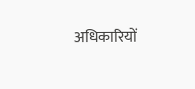अधिकारियों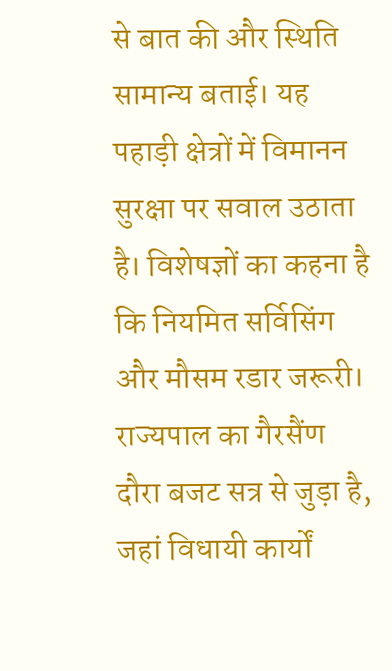से बात की और स्थिति सामान्य बताई। यह पहाड़ी क्षेत्रों में विमानन सुरक्षा पर सवाल उठाता है। विशेषज्ञों का कहना है कि नियमित सर्विसिंग और मौसम रडार जरूरी। राज्यपाल का गैरसैंण दौरा बजट सत्र से जुड़ा है, जहां विधायी कार्यों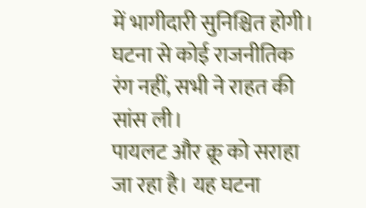में भागीदारी सुनिश्चित होगी। घटना से कोई राजनीतिक रंग नहीं, सभी ने राहत की सांस ली।
पायलट और क्रू को सराहा जा रहा है। यह घटना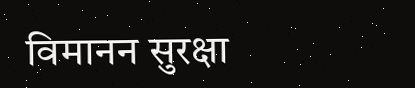विमानन सुरक्षा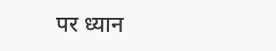पर ध्यान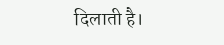दिलाती है।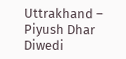Uttrakhand – Piyush Dhar Diwedi